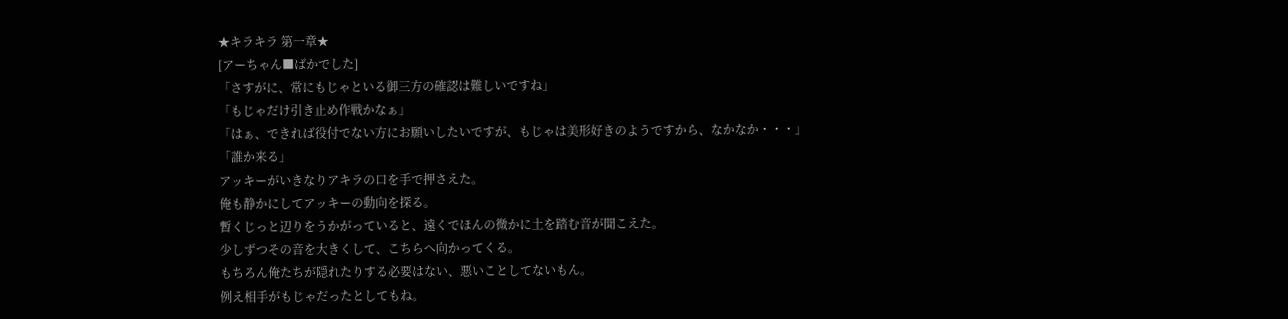★キラキラ 第一章★
[アーちゃん■ばかでした]
「さすがに、常にもじゃといる御三方の確認は難しいですね」
「もじゃだけ引き止め作戦かなぁ」
「はぁ、できれば役付でない方にお願いしたいですが、もじゃは美形好きのようですから、なかなか・・・」
「誰か来る」
アッキーがいきなりアキラの口を手で押さえた。
俺も静かにしてアッキーの動向を探る。
暫くじっと辺りをうかがっていると、遠くでほんの微かに土を踏む音が聞こえた。
少しずつその音を大きくして、こちらへ向かってくる。
もちろん俺たちが隠れたりする必要はない、悪いことしてないもん。
例え相手がもじゃだったとしてもね。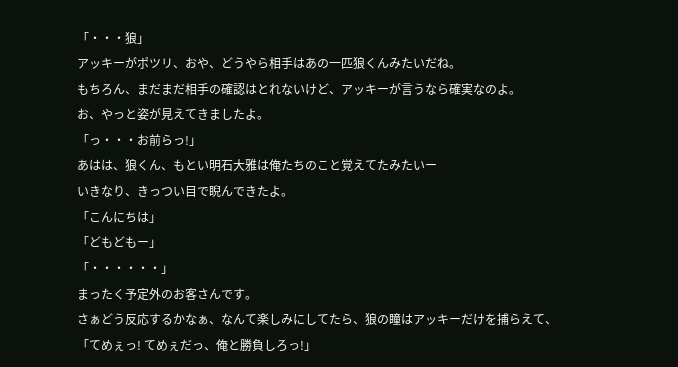「・・・狼」
アッキーがポツリ、おや、どうやら相手はあの一匹狼くんみたいだね。
もちろん、まだまだ相手の確認はとれないけど、アッキーが言うなら確実なのよ。
お、やっと姿が見えてきましたよ。
「っ・・・お前らっ!」
あはは、狼くん、もとい明石大雅は俺たちのこと覚えてたみたいー
いきなり、きっつい目で睨んできたよ。
「こんにちは」
「どもどもー」
「・・・・・・」
まったく予定外のお客さんです。
さぁどう反応するかなぁ、なんて楽しみにしてたら、狼の瞳はアッキーだけを捕らえて、
「てめぇっ! てめぇだっ、俺と勝負しろっ!」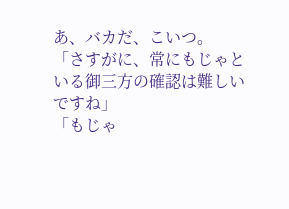あ、バカだ、こいつ。
「さすがに、常にもじゃといる御三方の確認は難しいですね」
「もじゃ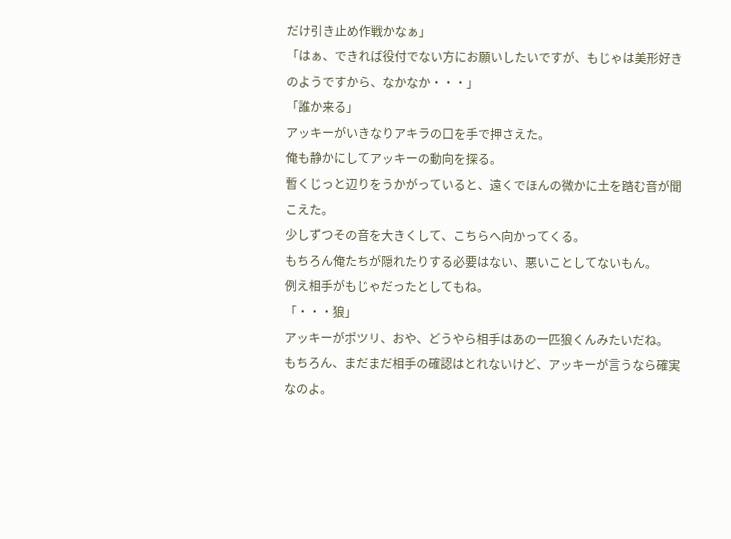だけ引き止め作戦かなぁ」
「はぁ、できれば役付でない方にお願いしたいですが、もじゃは美形好きのようですから、なかなか・・・」
「誰か来る」
アッキーがいきなりアキラの口を手で押さえた。
俺も静かにしてアッキーの動向を探る。
暫くじっと辺りをうかがっていると、遠くでほんの微かに土を踏む音が聞こえた。
少しずつその音を大きくして、こちらへ向かってくる。
もちろん俺たちが隠れたりする必要はない、悪いことしてないもん。
例え相手がもじゃだったとしてもね。
「・・・狼」
アッキーがポツリ、おや、どうやら相手はあの一匹狼くんみたいだね。
もちろん、まだまだ相手の確認はとれないけど、アッキーが言うなら確実なのよ。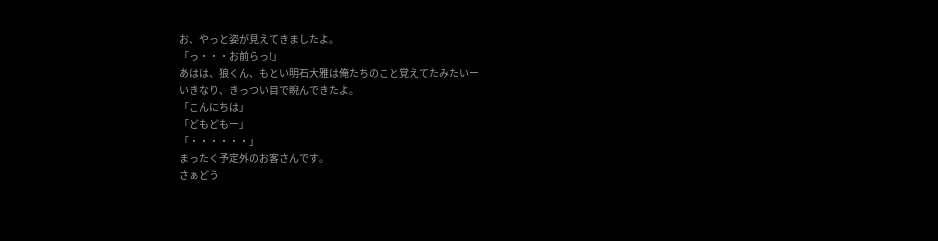お、やっと姿が見えてきましたよ。
「っ・・・お前らっ!」
あはは、狼くん、もとい明石大雅は俺たちのこと覚えてたみたいー
いきなり、きっつい目で睨んできたよ。
「こんにちは」
「どもどもー」
「・・・・・・」
まったく予定外のお客さんです。
さぁどう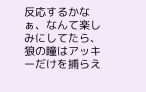反応するかなぁ、なんて楽しみにしてたら、狼の瞳はアッキーだけを捕らえ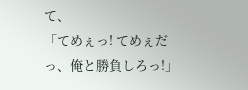て、
「てめぇっ! てめぇだっ、俺と勝負しろっ!」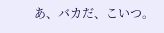あ、バカだ、こいつ。